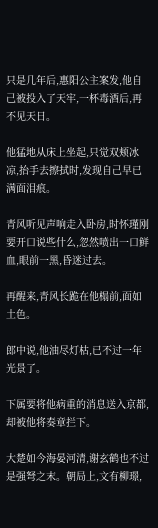只是几年后,惠阳公主案发,他自己被投入了天牢,一杯毒酒后,再不见天日。

他猛地从床上坐起,只觉双颊冰凉,抬手去擦拭时,发现自己早已满面泪痕。

青风听见声响走入卧房,时怀瑾刚要开口说些什么,忽然喷出一口鲜血,眼前一黑,昏迷过去。

再醒来,青风长跪在他榻前,面如土色。

郎中说,他油尽灯枯,已不过一年光景了。

下属要将他病重的消息送入京都,却被他将奏章拦下。

大楚如今海晏河清,谢玄鹤也不过是强弩之末。朝局上,文有柳璟,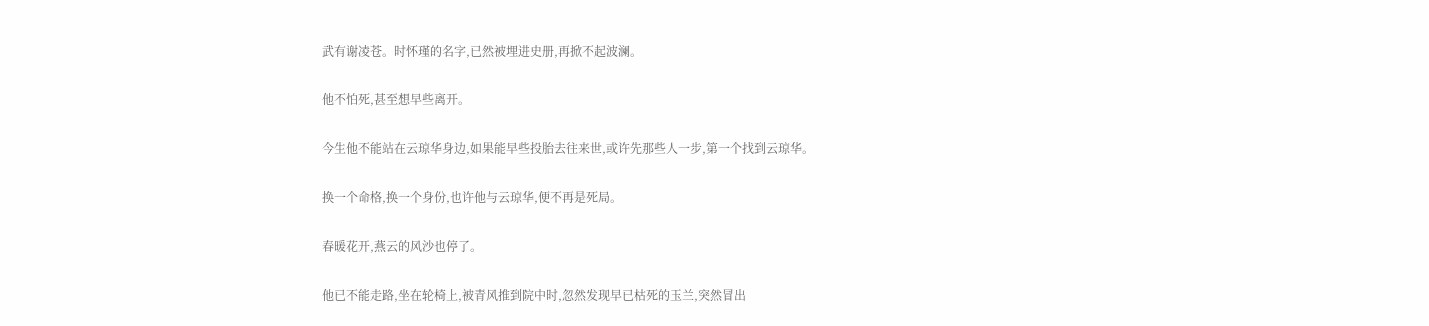武有谢凌苍。时怀瑾的名字,已然被埋进史册,再掀不起波澜。

他不怕死,甚至想早些离开。

今生他不能站在云琼华身边,如果能早些投胎去往来世,或许先那些人一步,第一个找到云琼华。

换一个命格,换一个身份,也许他与云琼华,便不再是死局。

春暖花开,燕云的风沙也停了。

他已不能走路,坐在轮椅上,被青风推到院中时,忽然发现早已枯死的玉兰,突然冒出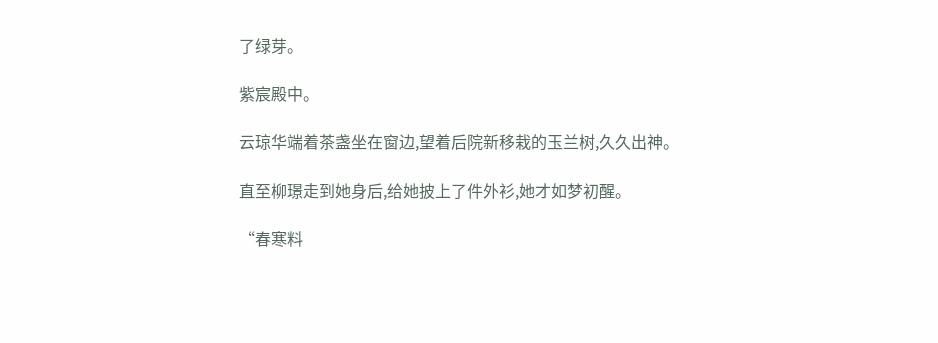了绿芽。

紫宸殿中。

云琼华端着茶盏坐在窗边,望着后院新移栽的玉兰树,久久出神。

直至柳璟走到她身后,给她披上了件外衫,她才如梦初醒。

“春寒料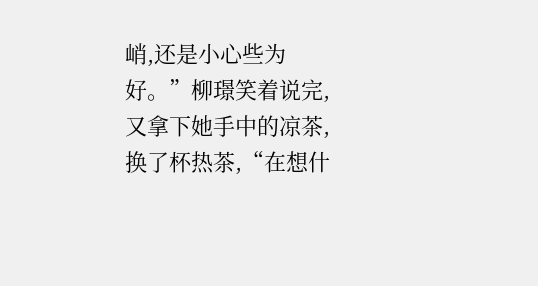峭,还是小心些为好。”柳璟笑着说完,又拿下她手中的凉茶,换了杯热茶,“在想什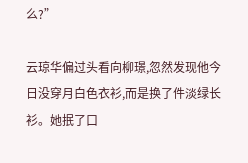么?”

云琼华偏过头看向柳璟,忽然发现他今日没穿月白色衣衫,而是换了件淡绿长衫。她抿了口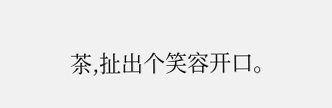茶,扯出个笑容开口。